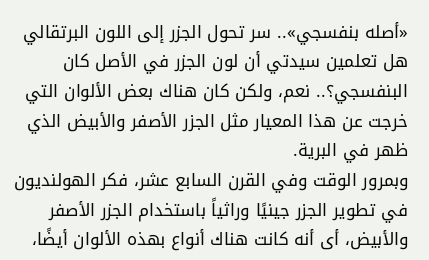«أصله بنفسجي».. سر تحول الجزر إلى اللون البرتقالي
هل تعلمين سيدتي أن لون الجزر في الأصل كان البنفسجي؟.. نعم، ولكن كان هناك بعض الألوان التي خرجت عن هذا المعيار مثل الجزر الأصفر والأبيض الذي ظهر في البرية.
وبمرور الوقت وفي القرن السابع عشر، فكر الهولنديون في تطوير الجزر جينيًا وراثياً باستخدام الجزر الأصفر والأبيض، أى أنه كانت هناك أنواع بهذه الألوان أيضًا،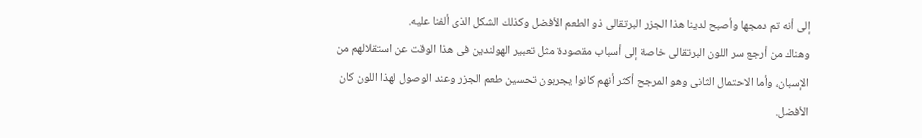إلى أنه تم دمجها وأصبح لدينا هذا الجزر البرتقالى ذو الطعم الأفضل وكذلك الشكل الذى ألفنا عليه.
وهناك من أرجع سر اللون البرتقالى خاصة إلى أسباب مقصودة مثل تعبير الهولندين فى هذا الوقت عن استقلالهم من الإسبان، وأما الاحتمال الثانى وهو المرجح أكثر أنهم كانوا يجربون تحسين طعم الجزر وعند الوصول لهذا اللون كان الأفضل.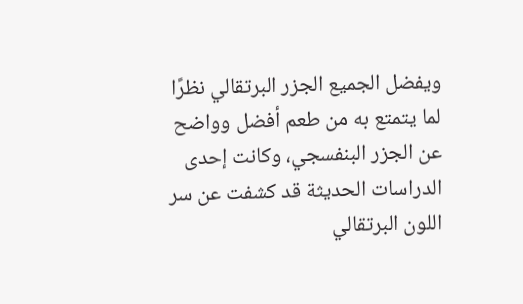ويفضل الجميع الجزر البرتقالي نظرًا لما يتمتع به من طعم أفضل وواضح عن الجزر البنفسجي، وكانت إحدى الدراسات الحديثة قد كشفت عن سر اللون البرتقالي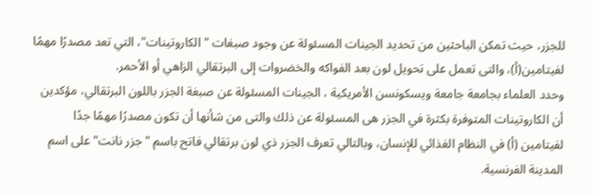للجزر، حيث تمكن الباحثين من تحديد الجينات المسئولة عن وجود صبغات "الكاروتينات"، التي تعد مصدرًا مهمًا لفيتامين(أ)، والتى تعمل على تحويل لون بعد الفواكه والخضروات إلى البرتقالي الزاهي أو الأحمر.
وحدد العلماء بجامعة جامعة ويسكونسن الأمريكية ، الجينات المسئولة عن صبغة الجزر باللون البرتقالي، مؤكدين أن الكاروتينات المتوفرة بكثرة في الجزر هى المسئولة عن ذلك والتى من شأنها أن تكون مصدرًا مهمًا جدًا لفيتامين (أ) في النظام الغذائي للإنسان، وبالتالي تعرف الجزر ذي لون برتقالي فاتح باسم "جزر نانت" على اسم المدينة الفرنسية.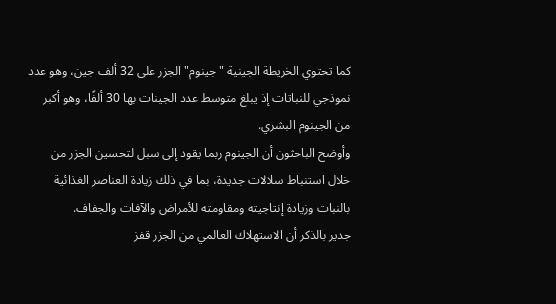كما تحتوي الخريطة الجينية "جينوم" الجزر على 32 ألف جين، وهو عدد نموذجي للنباتات إذ يبلغ متوسط عدد الجينات بها 30 ألفًا، وهو أكبر من الجينوم البشري.
وأوضح الباحثون أن الجينوم ربما يقود إلى سبل لتحسين الجزر من خلال استنباط سلالات جديدة، بما في ذلك زيادة العناصر الغذائية بالنبات وزيادة إنتاجيته ومقاومته للأمراض والآفات والجفاف.
جدير بالذكر أن الاستهلاك العالمي من الجزر قفز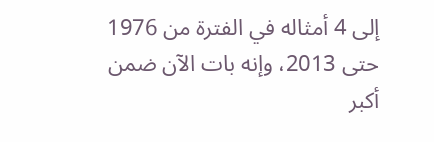إلى 4 أمثاله في الفترة من 1976 حتى 2013، وإنه بات الآن ضمن أكبر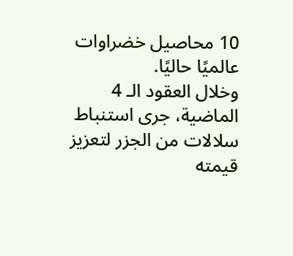10 محاصيل خضراوات عالميًا حاليًا.
وخلال العقود الـ 4 الماضية، جرى استنباط سلالات من الجزر لتعزيز قيمته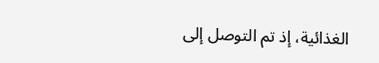الغذائية، إذ تم التوصل إلى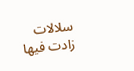سلالات زادت فيها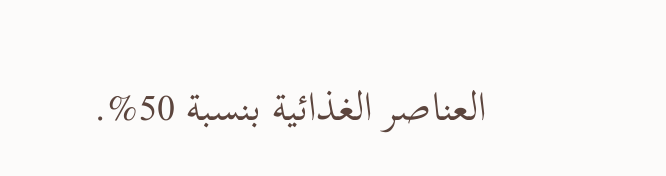العناصر الغذائية بنسبة 50%.